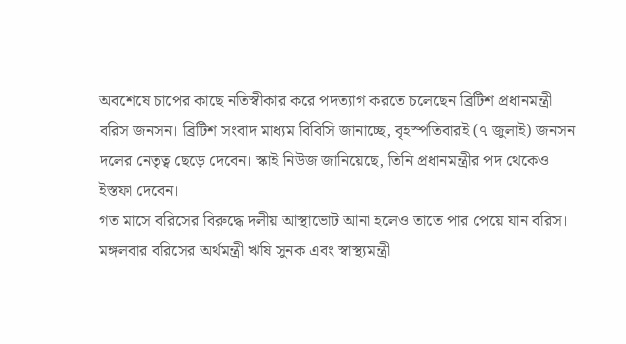অবশেষে চাপের কাছে নতিস্বীকার করে পদত্যাগ করতে চলেছেন ব্রিটিশ প্রধানমন্ত্রী বরিস জনসন। ব্রিটিশ সংবাদ মাধ্যম বিবিসি জানাচ্ছে, বৃহস্পতিবারই (৭ জুলাই) জনসন দলের নেতৃত্ব ছেড়ে দেবেন। স্কাই নিউজ জানিয়েছে, তিনি প্রধানমন্ত্রীর পদ থেকেও ইস্তফা দেবেন।
গত মাসে বরিসের বিরুদ্ধে দলীয় আস্থাভোট আনা হলেও তাতে পার পেয়ে যান বরিস। মঙ্গলবার বরিসের অর্থমন্ত্রী ঋষি সুনক এবং স্বাস্থ্যমন্ত্রী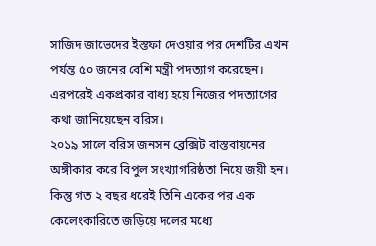সাজিদ জাভেদের ইস্তফা দেওয়ার পর দেশটির এখন পর্যন্ত ৫০ জনের বেশি মন্ত্রী পদত্যাগ করেছেন। এরপরেই একপ্রকার বাধ্য হয়ে নিজের পদত্যাগের কথা জানিয়েছেন বরিস।
২০১৯ সালে বরিস জনসন ব্রেক্সিট বাস্তবায়নের অঙ্গীকার করে বিপুল সংখ্যাগরিষ্ঠতা নিয়ে জয়ী হন। কিন্তু গত ২ বছর ধরেই তিনি একের পর এক কেলেংকারিতে জড়িয়ে দলের মধ্যে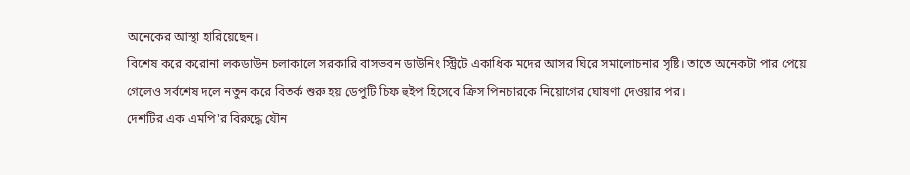অনেকের আস্থা হারিয়েছেন।
বিশেষ করে করোনা লকডাউন চলাকালে সরকারি বাসভবন ডাউনিং স্ট্রিটে একাধিক মদের আসর ঘিরে সমালোচনার সৃষ্টি। তাতে অনেকটা পার পেয়ে গেলেও সর্বশেষ দলে নতুন করে বিতর্ক শুরু হয় ডেপুটি চিফ হুইপ হিসেবে ক্রিস পিনচারকে নিয়োগের ঘোষণা দেওয়ার পর।
দেশটির এক এমপি'র বিরুদ্ধে যৌন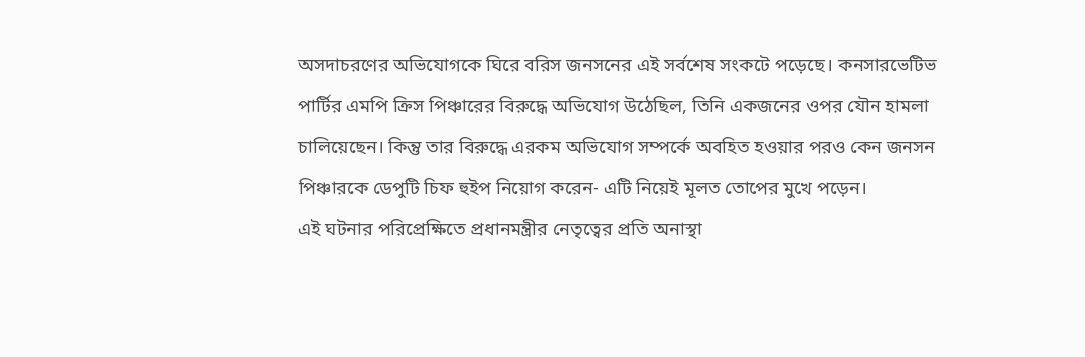অসদাচরণের অভিযোগকে ঘিরে বরিস জনসনের এই সর্বশেষ সংকটে পড়েছে। কনসারভেটিভ পার্টির এমপি ক্রিস পিঞ্চারের বিরুদ্ধে অভিযোগ উঠেছিল, তিনি একজনের ওপর যৌন হামলা চালিয়েছেন। কিন্তু তার বিরুদ্ধে এরকম অভিযোগ সম্পর্কে অবহিত হওয়ার পরও কেন জনসন পিঞ্চারকে ডেপুটি চিফ হুইপ নিয়োগ করেন- এটি নিয়েই মূলত তোপের মুখে পড়েন।
এই ঘটনার পরিপ্রেক্ষিতে প্রধানমন্ত্রীর নেতৃত্বের প্রতি অনাস্থা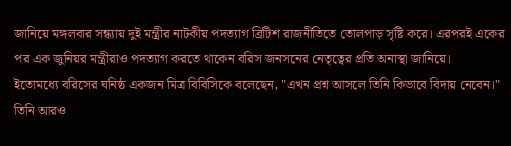জানিয়ে মঙ্গলবার সন্ধ্যায় দুই মন্ত্রীর নাটকীয় পদত্যাগ ব্রিটিশ রাজনীতিতে তোলপাড় সৃষ্টি করে। এরপরই একের পর এক জুনিয়র মন্ত্রীরাও পদত্যাগ করতে থাকেন বরিস জনসনের নেতৃত্বের প্রতি অনাস্থা জানিয়ে।
ইতোমধ্যে বরিসের ঘনিষ্ঠ একজন মিত্র বিবিসিকে বলেছেন, "এখন প্রশ্ন আসলে তিনি কিভাবে বিদায় নেবেন।" তিনি আরও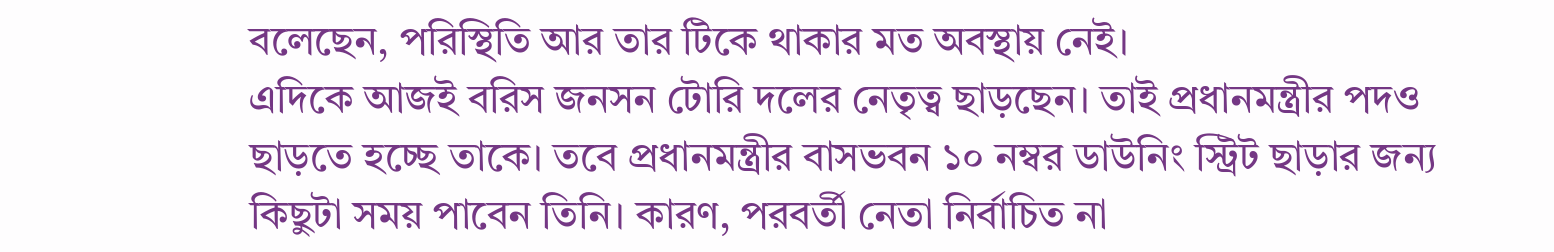বলেছেন, পরিস্থিতি আর তার টিকে থাকার মত অবস্থায় নেই।
এদিকে আজই বরিস জনসন টোরি দলের নেতৃত্ব ছাড়ছেন। তাই প্রধানমন্ত্রীর পদও ছাড়তে হচ্ছে তাকে। তবে প্রধানমন্ত্রীর বাসভবন ১০ নম্বর ডাউনিং স্ট্রিট ছাড়ার জন্য কিছুটা সময় পাবেন তিনি। কারণ, পরবর্তী নেতা নির্বাচিত না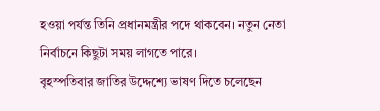হওয়া পর্যন্ত তিনি প্রধানমন্ত্রীর পদে থাকবেন। নতুন নেতা নির্বাচনে কিছুটা সময় লাগতে পারে।
বৃহস্পতিবার জাতির উদ্দেশ্যে ভাষণ দিতে চলেছেন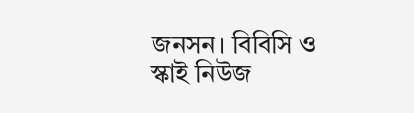জনসন। বিবিসি ও স্কাই নিউজ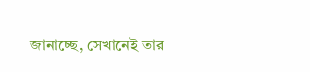জানাচ্ছে, সেখানেই তার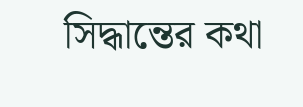সিদ্ধান্তের কথা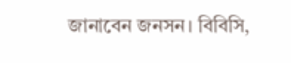জানাবেন জনসন। বিবিসি,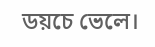ডয়চে ভেলে।